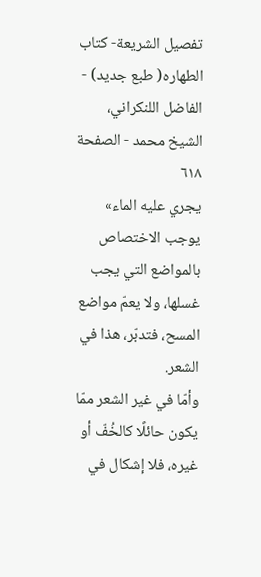تفصيل الشريعة- كتاب الطهاره( طبع جديد) - الفاضل اللنكراني، الشيخ محمد - الصفحة ٦١٨
يجري عليه الماء» يوجب الاختصاص بالمواضع التي يجب غسلها، ولا يعمّ مواضع المسح، فتدبّر، هذا في الشعر.
وأمّا في غير الشعر ممّا يكون حائلًا كالخُفّ أو غيره، فلا إشكال في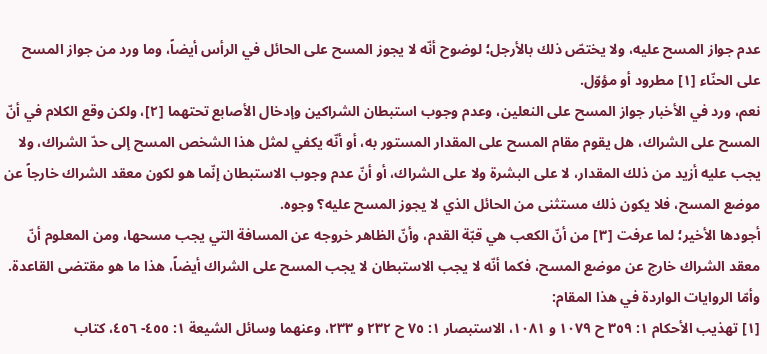عدم جواز المسح عليه، ولا يختصّ ذلك بالأرجل؛ لوضوح أنّه لا يجوز المسح على الحائل في الرأس أيضاً، وما ورد من جواز المسح على الحنّاء [١] مطرود أو مؤوّل.
نعم، ورد في الأخبار جواز المسح على النعلين، وعدم وجوب استبطان الشراكين وإدخال الأصابع تحتهما [٢]، ولكن وقع الكلام في أنّ المسح على الشراك، هل يقوم مقام المسح على المقدار المستور به، أو أنّه يكفي لمثل هذا الشخص المسح إلى حدّ الشراك، ولا يجب عليه أزيد من ذلك المقدار، لا على البشرة ولا على الشراك، أو أنّ عدم وجوب الاستبطان إنّما هو لكون معقد الشراك خارجاً عن موضع المسح، فلا يكون ذلك مستثنى من الحائل الذي لا يجوز المسح عليه؟ وجوه.
أجودها الأخير؛ لما عرفت [٣] من أنّ الكعب هي قبّة القدم، وأنّ الظاهر خروجه عن المسافة التي يجب مسحها، ومن المعلوم أنّ معقد الشراك خارج عن موضع المسح، فكما أنّه لا يجب الاستبطان لا يجب المسح على الشراك أيضاً، هذا ما هو مقتضى القاعدة. وأمّا الروايات الواردة في هذا المقام:
[١] تهذيب الأحكام ١: ٣٥٩ ح ١٠٧٩ و ١٠٨١، الاستبصار ١: ٧٥ ح ٢٣٢ و ٢٣٣، وعنهما وسائل الشيعة ١: ٤٥٥- ٤٥٦، كتاب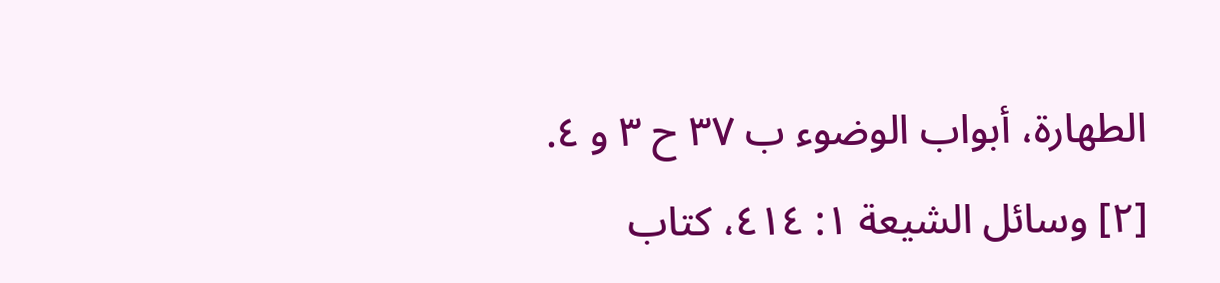الطهارة، أبواب الوضوء ب ٣٧ ح ٣ و ٤.
[٢] وسائل الشيعة ١: ٤١٤، كتاب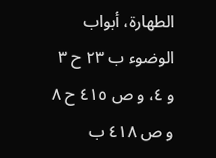الطهارة، أبواب الوضوء ب ٢٣ ح ٣ و ٤، و ص ٤١٥ ح ٨ و ص ٤١٨ ب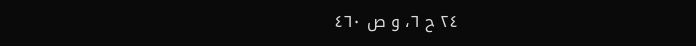٢٤ ح ٦، و ص ٤٦٠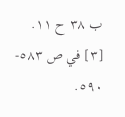ب ٣٨ ح ١١.
[٣] في ص ٥٨٣- ٥٩٠.